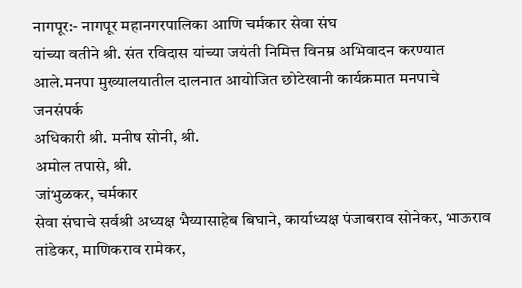नागपूर:- नागपूर महानगरपालिका आणि चर्मकार सेवा संघ
यांच्या वतीने श्री. संत रविदास यांच्या जयंती निमित्त विनम्र अभिवादन करण्यात
आले.मनपा मुख्यालयातील दालनात आयोजित छोटेखानी कार्यक्रमात मनपाचे जनसंपर्क
अधिकारी श्री. मनीष सोनी, श्री.
अमोल तपासे, श्री.
जांभुळकर, चर्मकार
सेवा संघाचे सर्वश्री अध्यक्ष भैय्यासाहेब बिघाने, कार्याध्यक्ष पंजाबराव सोनेकर, भाऊराव तांडेकर, माणिकराव रामेकर,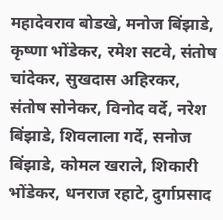महादेवराव बोडखे, मनोज बिंझाडे, कृष्णा भोंडेकर, रमेश सटवे, संतोष चांदेकर, सुखदास अहिरकर, संतोष सोनेकर, विनोद वर्दे, नरेश बिंझाडे, शिवलाला गर्दे, सनोज बिंझाडे, कोमल खराले, शिकारी भोंडेकर, धनराज रहाटे, दुर्गाप्रसाद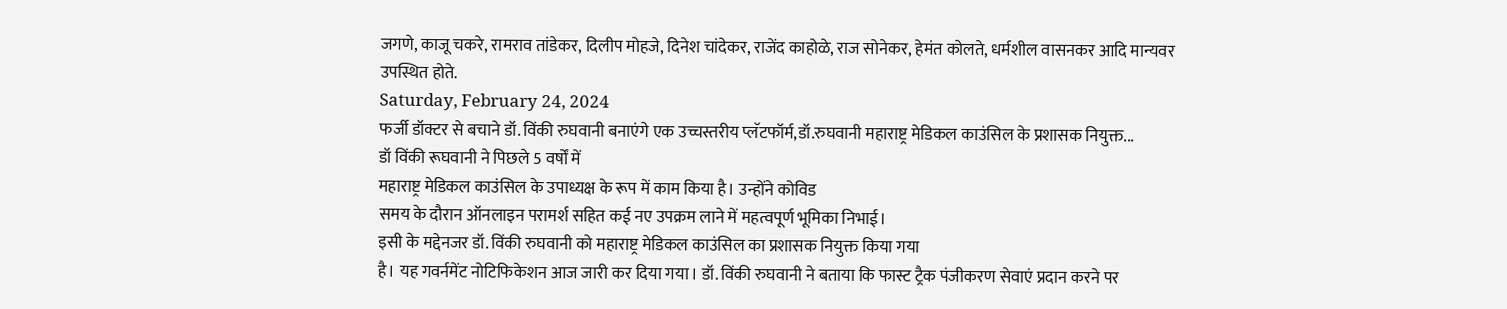जगणे, काजू चकरे, रामराव तांडेकर, दिलीप मोहजे, दिनेश चांदेकर, राजेंद काहोळे, राज सोनेकर, हेमंत कोलते, धर्मशील वासनकर आदि मान्यवर
उपस्थित होते.
Saturday, February 24, 2024
फर्जी डॉक्टर से बचाने डॉ. विंकी रुघवानी बनाएंगे एक उच्चस्तरीय प्लॅटफॉर्म,डॉ.रुघवानी महाराष्ट्र मेडिकल काउंसिल के प्रशासक नियुक्त...
डॉ विंकी रूघवानी ने पिछले 5 वर्षों में
महाराष्ट्र मेडिकल काउंसिल के उपाध्यक्ष के रूप में काम किया है। उन्होंने कोविड
समय के दौरान ऑनलाइन परामर्श सहित कई नए उपक्रम लाने में महत्वपूर्ण भूमिका निभाई।
इसी के मद्देनजर डॉ. विंकी रुघवानी को महाराष्ट्र मेडिकल काउंसिल का प्रशासक नियुक्त किया गया
है। यह गवर्नमेंट नोटिफिकेशन आज जारी कर दिया गया। डॉ. विंकी रुघवानी ने बताया कि फास्ट ट्रैक पंजीकरण सेवाएं प्रदान करने पर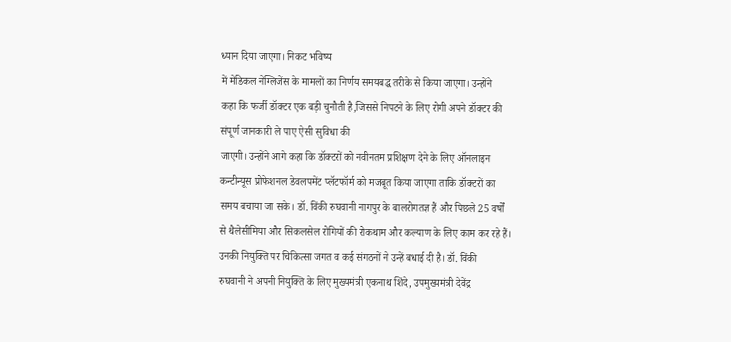ध्यान दिया जाएगा। निकट भविष्य
में मेडिकल नेग्लिजेंस के मामलों का निर्णय समयबद्ध तरीके से किया जाएगा। उन्होंने
कहा कि फर्जी डॉक्टर एक बड़ी चुनौती है,जिससे निपटने के लिए रोगी अपने डॉक्टर की
संपूर्ण जानकारी ले पाए ऐसी सुविधा की
जाएगी। उन्होंने आगे कहा कि डॉक्टरों को नवीनतम प्रशिक्षण देने के लिए ऑनलाइन
कन्टीन्यूस प्रोफेशनल डेवलपमेंट प्लॅटफॉर्म को मजबूत किया जाएगा ताकि डॉक्टरों का
समय बचाया जा सके। डॉ. विंकी रुघवानी नागपुर के बालरोगतज्ञ हैं और पिछले 25 वर्षों
से थैलेसीमिया और सिकलसेल रोगियों की रोकथाम और कल्याण के लिए काम कर रहे हैं।
उनकी नियुक्ति पर चिकित्सा जगत व कई संगठनों ने उन्हें बधाई दी है। डॉ. विंकी
रुघवानी ने अपनी नियुक्ति के लिए मुख्यमंत्री एकनाथ शिंदे, उपमुख्यमंत्री देवेंद्र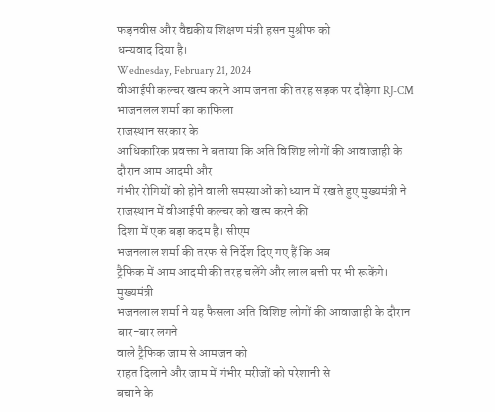फड़नवीस और वैद्यकीय शिक्षण मंत्री हसन मुश्रीफ को
धन्यवाद दिया है।
Wednesday, February 21, 2024
वीआईपी कल्चर खत्म करने आम जनता की तरह सड़क पर दौड़ेगा RJ-CM भाजनलल शर्मा का काफिला
राजस्थान सरकार के
आधिकारिक प्रवक्ता ने बताया कि अति विशिष्ट लोगों की आवाजाही के दौरान आम आदमी और
गंभीर रोगियों को होने वाली समस्याओं को ध्यान में रखते हुए मुख्यमंत्री ने राजस्थान में वीआईपी कल्चर को खत्म करने की
दिशा में एक बड़ा कदम है। सीएम
भजनलाल शर्मा की तरफ से निर्देश दिए गए हैं कि अब
ट्रैफिक में आम आदमी की तरह चलेंगे और लाल बत्ती पर भी रूकेंगे। मुख्यमंत्री
भजनलाल शर्मा ने यह फैसला अति विशिष्ट लोगों की आवाजाही के दौरान बार-बार लगने
वाले ट्रैफिक जाम से आमजन को
राहत दिलाने और जाम में गंभीर मरीजों को परेशानी से
बचाने के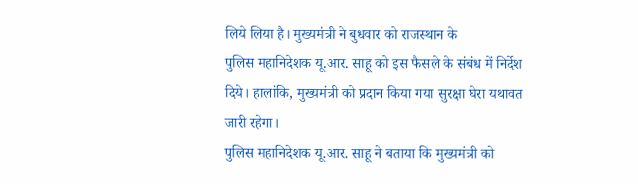लिये लिया है। मुख्यमंत्री ने बुधवार को राजस्थान के
पुलिस महानिदेशक यू.आर. साहू को इस फैसले के संबंध में निर्देश दिये। हालांकि, मुख्यमंत्री को प्रदान किया गया सुरक्षा घेरा यथावत जारी रहेगा।
पुलिस महानिदेशक यू.आर. साहू ने बताया कि मुख्यमंत्री को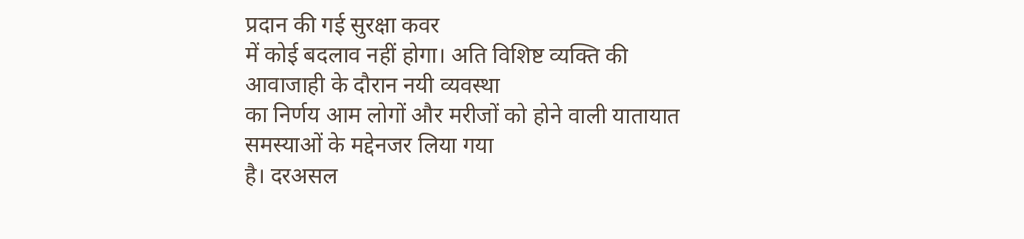प्रदान की गई सुरक्षा कवर
में कोई बदलाव नहीं होगा। अति विशिष्ट व्यक्ति की आवाजाही के दौरान नयी व्यवस्था
का निर्णय आम लोगों और मरीजों को होने वाली यातायात समस्याओं के मद्देनजर लिया गया
है। दरअसल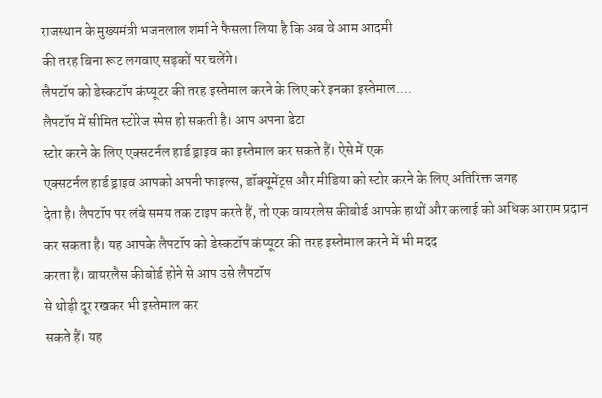राजस्थान के मुख्यमंत्री भजनलाल शर्मा ने फैसला लिया है कि अब वे आम आदमी
की तरह बिना रूट लगवाए सड़कों पर चलेंगे।
लैपटॉप को डेस्कटॉप कंप्यूटर की तरह इस्तेमाल करने के लिए करे इनका इस्तेमाल....
लैपटॉप में सीमित स्टोरेज स्पेस हो सकती है। आप अपना डेटा
स्टोर करने के लिए एक्सटर्नल हार्ड ड्राइव का इस्तेमाल कर सकते हैं। ऐसे में एक
एक्सटर्नल हार्ड ड्राइव आपको अपनी फाइल्स, डॉक्यूमेंट्स और मीडिया को स्टोर करने के लिए अतिरिक्त जगह
देता है। लैपटॉप पर लंबे समय तक टाइप करते हैं, तो एक वायरलेस कीबोर्ड आपके हाथों और कलाई को अधिक आराम प्रदान
कर सकता है। यह आपके लैपटॉप को डेस्कटॉप कंप्यूटर की तरह इस्तेमाल करने में भी मदद
करता है। वायरलैस कीबोर्ड होने से आप उसे लैपटॉप
से थोड़ी दूर रखकर भी इस्तेमाल कर
सकते हैं। यह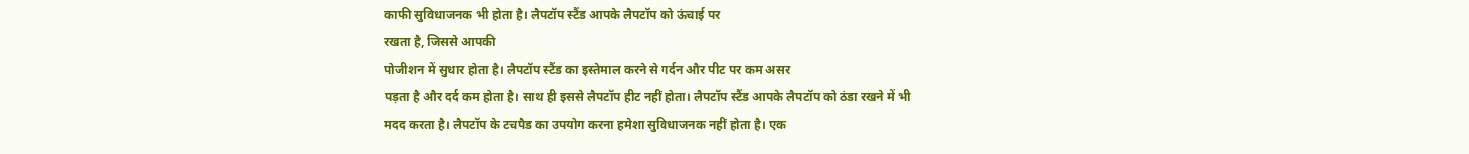काफी सुविधाजनक भी होता है। लैपटॉप स्टैंड आपके लैपटॉप को ऊंचाई पर
रखता है, जिससे आपकी
पोजीशन में सुधार होता है। लैपटॉप स्टैंड का इस्तेमाल करने से गर्दन और पीट पर कम असर
पड़ता है और दर्द कम होता है। साथ ही इससे लैपटॉप हीट नहीं होता। लैपटॉप स्टैंड आपके लैपटॉप को ठंडा रखने में भी
मदद करता है। लैपटॉप के टचपैड का उपयोग करना हमेशा सुविधाजनक नहीं होता है। एक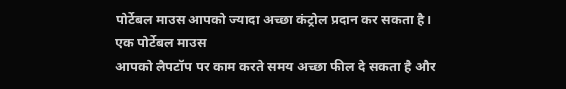पोर्टेबल माउस आपको ज्यादा अच्छा कंट्रोल प्रदान कर सकता है।
एक पोर्टेबल माउस
आपको लैपटॉप पर काम करते समय अच्छा फील दे सकता है और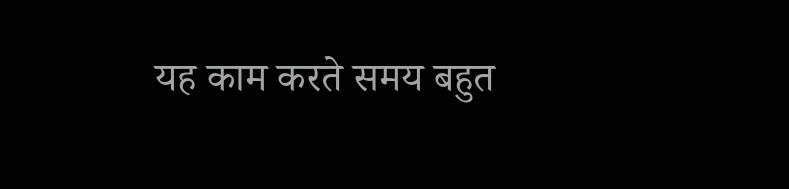यह काम करते समय बहुत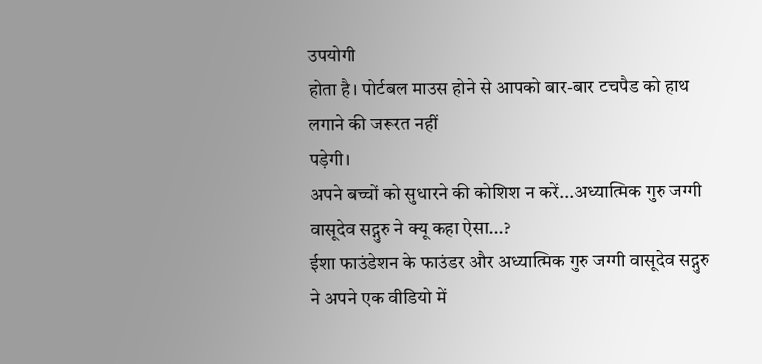उपयोगी
होता है। पोर्टबल माउस होने से आपको बार-बार टचपैड को हाथ लगाने की जरूरत नहीं
पड़ेगी।
अपने बच्चों को सुधारने की कोशिश न करें...अध्यात्मिक गुरु जग्गी वासूदेव सद्गुरु ने क्यू कहा ऐसा...?
ईशा फाउंडेशन के फाउंडर और अध्यात्मिक गुरु जग्गी वासूदेव सद्गुरु ने अपने एक वीडियो में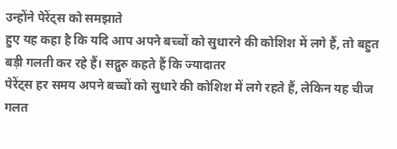उन्होंने पेरेंट्स को समझाते
हुए यह कहा है कि यदि आप अपने बच्चों को सुधारने की कोशिश में लगे हैं, तो बहुत बड़ी गलती कर रहे हैं। सद्गुरु कहते हैं कि ज्यादातर
पेरेंट्स हर समय अपने बच्चों को सुधारे की कोशिश में लगे रहते हैं, लेकिन यह चीज गलत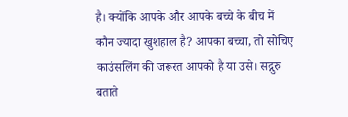है। क्योंकि आपके और आपके बच्चे के बीच में
कौन ज्यादा खुशहाल है? आपका बच्चा, तो सोचिए काउंसलिंग की जरूरत आपको है या उसे। सद्गुरु बताते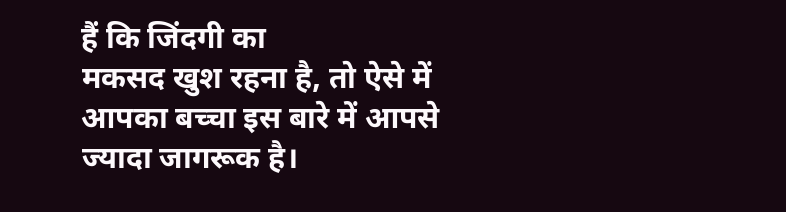हैं कि जिंदगी का
मकसद खुश रहना है, तो ऐसे में
आपका बच्चा इस बारे में आपसे ज्यादा जागरूक है।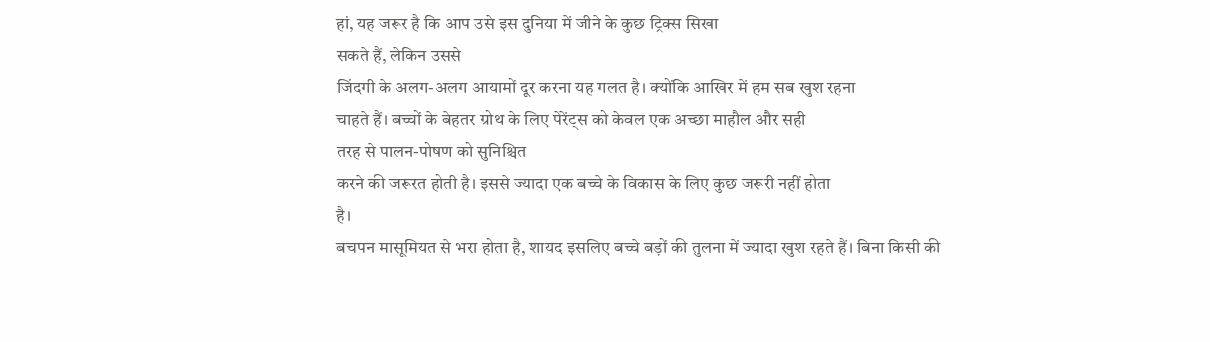हां, यह जरूर है कि आप उसे इस दुनिया में जीने के कुछ ट्रिक्स सिखा
सकते हैं, लेकिन उससे
जिंदगी के अलग-अलग आयामों दूर करना यह गलत है। क्योंकि आखिर में हम सब खुश रहना
चाहते हैं। बच्चों के बेहतर ग्रोथ के लिए पेरेंट्स को केवल एक अच्छा माहौल और सही
तरह से पालन-पोषण को सुनिश्चित
करने की जरूरत होती है। इससे ज्यादा एक बच्चे के विकास के लिए कुछ जरूरी नहीं होता
है।
बचपन मासूमियत से भरा होता है, शायद इसलिए बच्चे बड़ों की तुलना में ज्यादा खुश रहते हैं। बिना किसी की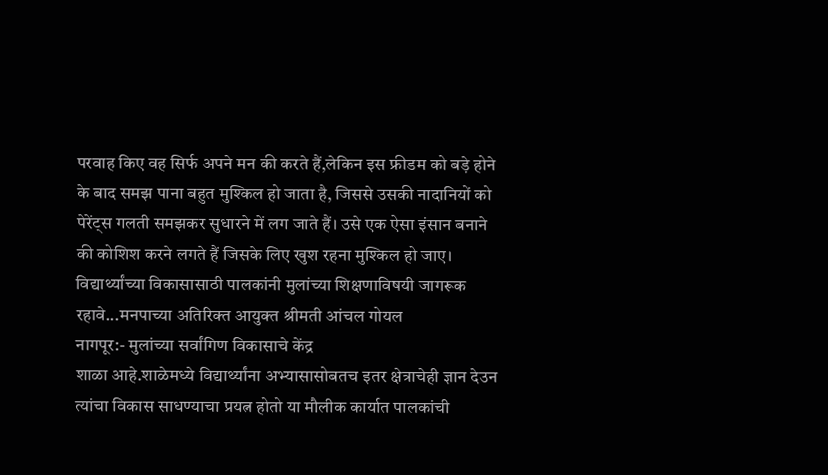परवाह किए वह सिर्फ अपने मन की करते हैं,लेकिन इस फ्रीडम को बड़े होने के बाद समझ पाना बहुत मुश्किल हो जाता है, जिससे उसकी नादानियों को पेरेंट्स गलती समझकर सुधारने में लग जाते हैं। उसे एक ऐसा इंसान बनाने की कोशिश करने लगते हैं जिसके लिए खुश रहना मुश्किल हो जाए।
विद्यार्थ्यांच्या विकासासाठी पालकांनी मुलांच्या शिक्षणाविषयी जागरूक रहावे...मनपाच्या अतिरिक्त आयुक्त श्रीमती आंचल गोयल
नागपूर:- मुलांच्या सर्वांगिण विकासाचे केंद्र
शाळा आहे.शाळेमध्ये विद्यार्थ्यांना अभ्यासासोबतच इतर क्षेत्राचेही ज्ञान देउन
त्यांचा विकास साधण्याचा प्रयत्न होतो या मौलीक कार्यात पालकांची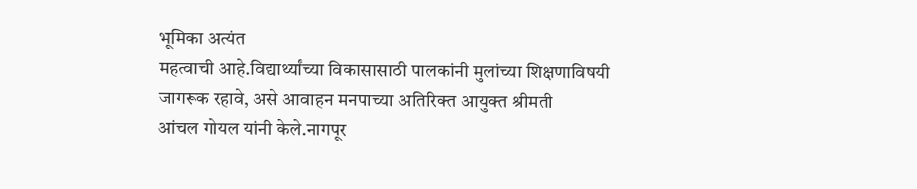भूमिका अत्यंत
महत्वाची आहे.विद्यार्थ्यांच्या विकासासाठी पालकांनी मुलांच्या शिक्षणाविषयी
जागरूक रहावे, असे आवाहन मनपाच्या अतिरिक्त आयुक्त श्रीमती
आंचल गोयल यांनी केले.नागपूर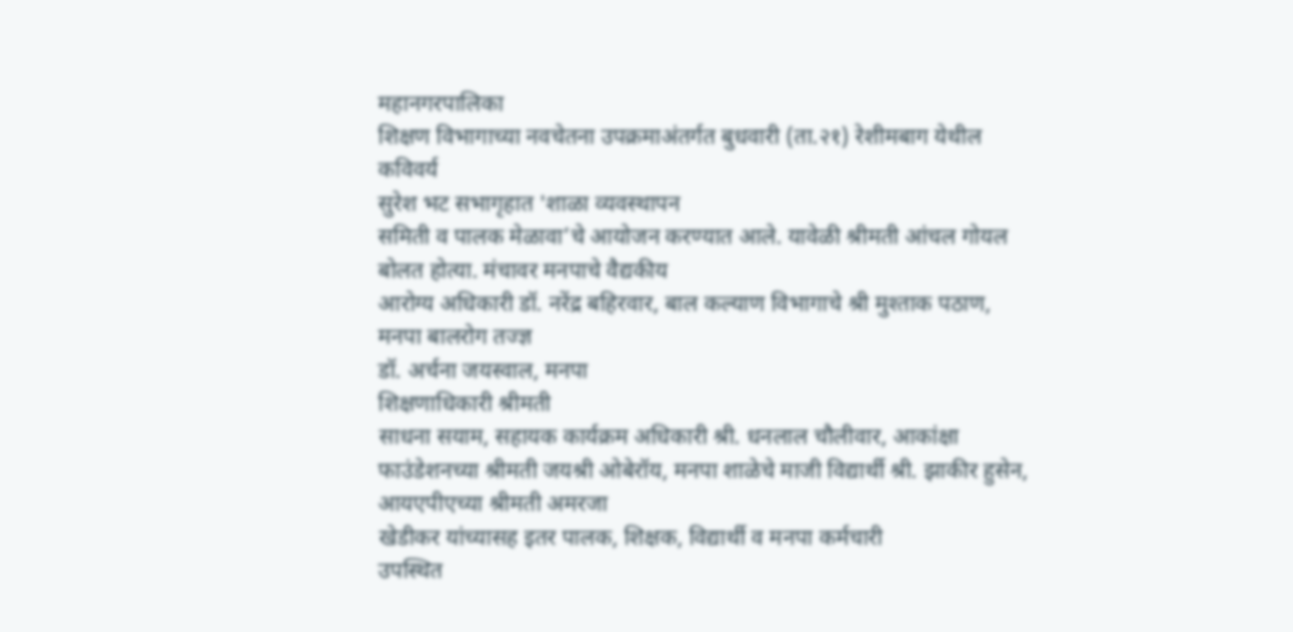महानगरपालिका
शिक्षण विभागाच्या नवचेतना उपक्रमाअंतर्गत बुधवारी (ता.२१) रेशीमबाग येथील कविवर्य
सुरेश भट सभागृहात 'शाळा व्यवस्थापन
समिती व पालक मेळावा’चे आयोजन करण्यात आले. यावेळी श्रीमती आंचल गोयल बोलत होत्या. मंचावर मनपाचे वैद्यकीय
आरोग्य अधिकारी डॉ. नरेंद्र बहिरवार, बाल कल्याण विभागाचे श्री मुश्ताक पठाण, मनपा बालरोग तज्ज्ञ
डॉ. अर्चना जयस्वाल, मनपा
शिक्षणाधिकारी श्रीमती
साधना सयाम, सहायक कार्यक्रम अधिकारी श्री. धनलाल चौलीवार, आकांक्षा
फाउंडेशनच्या श्रीमती जयश्री ओबेरॉय, मनपा शाळेचे माजी विद्यार्थी श्री. झाकीर हुसेन, आयएपीएच्या श्रीमती अमरजा
खेडीकर यांच्यासह इतर पालक, शिक्षक, विद्यार्थी व मनपा कर्मचारी
उपस्थित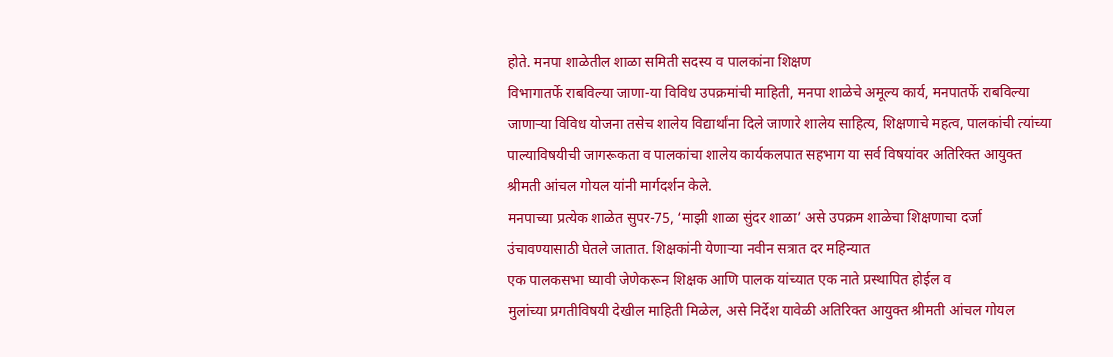होते. मनपा शाळेतील शाळा समिती सदस्य व पालकांना शिक्षण
विभागातर्फे राबविल्या जाणा-या विविध उपक्रमांची माहिती, मनपा शाळेचे अमूल्य कार्य, मनपातर्फे राबविल्या
जाणाऱ्या विविध योजना तसेच शालेय विद्यार्थांना दिले जाणारे शालेय साहित्य, शिक्षणाचे महत्व, पालकांची त्यांच्या
पाल्याविषयीची जागरूकता व पालकांचा शालेय कार्यकलपात सहभाग या सर्व विषयांवर अतिरिक्त आयुक्त
श्रीमती आंचल गोयल यांनी मार्गदर्शन केले.
मनपाच्या प्रत्येक शाळेत सुपर-75, ‘माझी शाळा सुंदर शाळा’ असे उपक्रम शाळेचा शिक्षणाचा दर्जा
उंचावण्यासाठी घेतले जातात. शिक्षकांनी येणाऱ्या नवीन सत्रात दर महिन्यात
एक पालकसभा घ्यावी जेणेकरून शिक्षक आणि पालक यांच्यात एक नाते प्रस्थापित होईल व
मुलांच्या प्रगतीविषयी देखील माहिती मिळेल, असे निर्देश यावेळी अतिरिक्त आयुक्त श्रीमती आंचल गोयल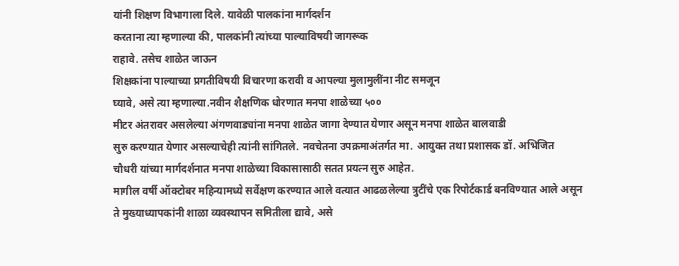यांनी शिक्षण विभागाला दिले. यावेळी पालकांना मार्गदर्शन
करताना त्या म्हणाल्या की, पालकांनी त्यांच्या पाल्याविषयी जागरूक
राहावे. तसेच शाळेत जाऊन
शिक्षकांना पाल्याच्या प्रगतीविषयी विचारणा करावी व आपल्या मुलामुलींना नीट समजून
घ्यावे, असे त्या म्हणाल्या.नवीन शैक्षणिक धोरणात मनपा शाळेच्या ५००
मीटर अंतरावर असलेल्या अंगणवाड्यांना मनपा शाळेत जागा देण्यात येणार असून मनपा शाळेत बालवाडी
सुरु करण्यात येणार असल्याचेही त्यांनी सांगितले. नवचेतना उपक्रमाअंतर्गत मा. आयुक्त तथा प्रशासक डॉ. अभिजित
चौधरी यांच्या मार्गदर्शनात मनपा शाळेच्या विकासासाठी सतत प्रयत्न सुरु आहेत.
मागील वर्षी ऑक्टोबर महिन्यामध्ये सर्वेक्षण करण्यात आले वत्यात आढळलेल्या त्रुटींचे एक रिपोर्टकार्ड बनविण्यात आले असून
ते मुख्याध्यापकांनी शाळा व्यवस्थापन समितीला द्यावे, असे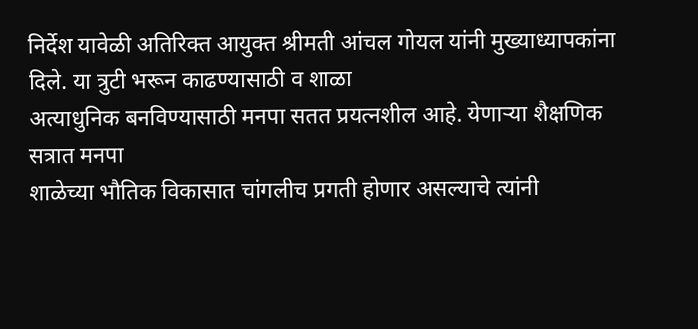निर्देश यावेळी अतिरिक्त आयुक्त श्रीमती आंचल गोयल यांनी मुख्याध्यापकांना दिले. या त्रुटी भरून काढण्यासाठी व शाळा
अत्याधुनिक बनविण्यासाठी मनपा सतत प्रयत्नशील आहे. येणाऱ्या शैक्षणिक सत्रात मनपा
शाळेच्या भौतिक विकासात चांगलीच प्रगती होणार असल्याचे त्यांनी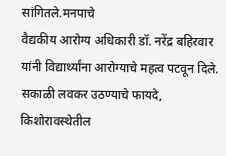सांगितले.मनपाचे
वैद्यकीय आरोग्य अधिकारी डॉ. नरेंद्र बहिरवार यांनी विद्यार्थ्यांना आरोग्याचे महत्व पटवून दिले. सकाळी लवकर उठण्याचे फायदे, किशोरावस्थेतील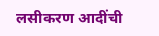लसीकरण आदींची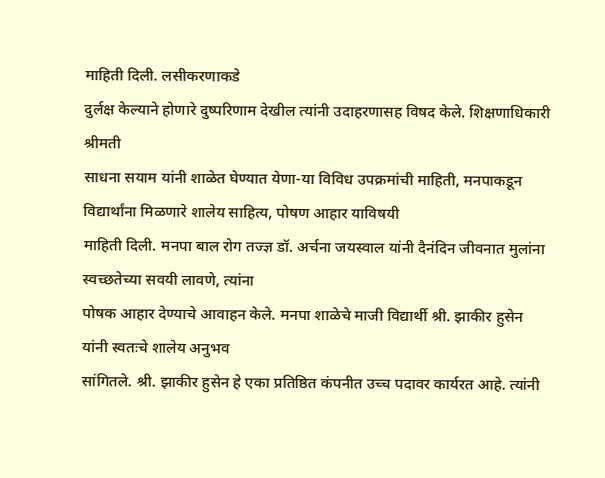माहिती दिली. लसीकरणाकडे
दुर्लक्ष केल्याने होणारे दुष्परिणाम देखील त्यांनी उदाहरणासह विषद केले. शिक्षणाधिकारी श्रीमती
साधना सयाम यांनी शाळेत घेण्यात येणा-या विविध उपक्रमांची माहिती, मनपाकडून विद्यार्थांना मिळणारे शालेय साहित्य, पोषण आहार याविषयी
माहिती दिली. मनपा बाल रोग तज्ज्ञ डॉ. अर्चना जयस्वाल यांनी दैनंदिन जीवनात मुलांना
स्वच्छतेच्या सवयी लावणे, त्यांना
पोषक आहार देण्याचे आवाहन केले. मनपा शाळेचे माजी विद्यार्थी श्री. झाकीर हुसेन यांनी स्वतःचे शालेय अनुभव
सांगितले. श्री. झाकीर हुसेन हे एका प्रतिष्ठित कंपनीत उच्च पदावर कार्यरत आहे. त्यांनी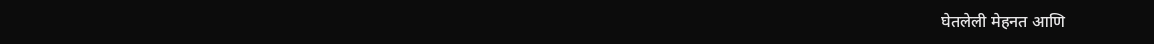घेतलेली मेहनत आणि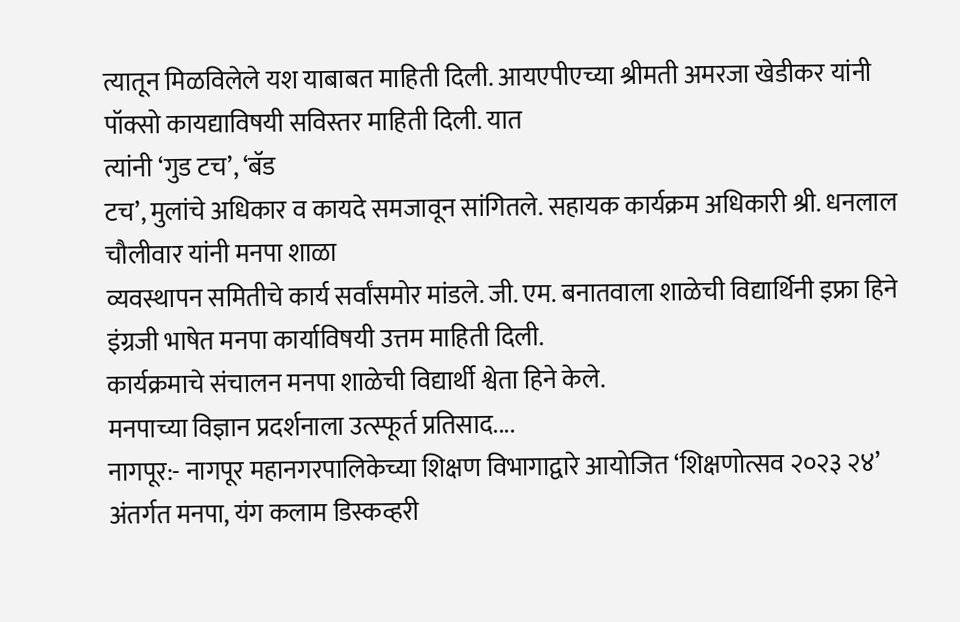त्यातून मिळविलेले यश याबाबत माहिती दिली. आयएपीएच्या श्रीमती अमरजा खेडीकर यांनी पॉक्सो कायद्याविषयी सविस्तर माहिती दिली. यात
त्यांनी ‘गुड टच’, ‘बॅड
टच’, मुलांचे अधिकार व कायदे समजावून सांगितले. सहायक कार्यक्रम अधिकारी श्री. धनलाल चौलीवार यांनी मनपा शाळा
व्यवस्थापन समितीचे कार्य सर्वांसमोर मांडले. जी. एम. बनातवाला शाळेची विद्यार्थिनी इफ्रा हिने इंग्रजी भाषेत मनपा कार्याविषयी उत्तम माहिती दिली.
कार्यक्रमाचे संचालन मनपा शाळेची विद्यार्थी श्वेता हिने केले.
मनपाच्या विज्ञान प्रदर्शनाला उत्स्फूर्त प्रतिसाद....
नागपूर:- नागपूर महानगरपालिकेच्या शिक्षण विभागाद्वारे आयोजित ‘शिक्षणोत्सव २०२३ २४’ अंतर्गत मनपा, यंग कलाम डिस्कव्हरी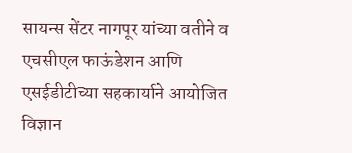सायन्स सेंटर नागपूर यांच्या वतीने व एचसीएल फाऊंडेशन आणि एसईडीटीच्या सहकार्याने आयोजित विज्ञान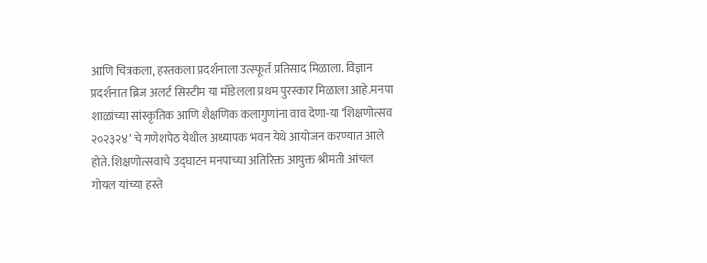आणि चित्रकला, हस्तकला प्रदर्शनाला उत्स्फूर्त प्रतिसाद मिळाला. विज्ञान प्रदर्शनात ब्रिज अलर्ट सिस्टीम या मॉडेलला प्रथम पुरस्कार मिळाला आहे.मनपा शाळांच्या सांस्कृतिक आणि शैक्षणिक कलागुणांना वाव देणा-या ‘शिक्षणोत्सव २०२३२४’ चे गणेशपेठ येथील अध्यापक भवन येथे आयोजन करण्यात आले होते. शिक्षणोत्सवाचे उद्घाटन मनपाच्या अतिरिक्त आयुक्त श्रीमती आंचल गोयल यांच्या हस्ते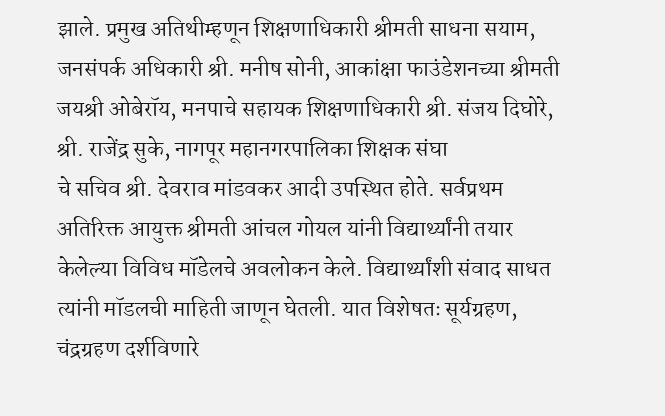झाले. प्रमुख अतिथीम्हणून शिक्षणाधिकारी श्रीमती साधना सयाम, जनसंपर्क अधिकारी श्री. मनीष सोनी, आकांक्षा फाउंडेशनच्या श्रीमती जयश्री ओबेरॉय, मनपाचे सहायक शिक्षणाधिकारी श्री. संजय दिघोरे, श्री. राजेंद्र सुके, नागपूर महानगरपालिका शिक्षक संघा
चे सचिव श्री. देवराव मांडवकर आदी उपस्थित होते. सर्वप्रथम अतिरिक्त आयुक्त श्रीमती आंचल गोयल यांनी विद्यार्थ्यांनी तयार केलेल्या विविध मॉडेलचे अवलोकन केले. विद्यार्थ्यांशी संवाद साधत त्यांनी मॉडलची माहिती जाणून घेतली. यात विशेषतः सूर्यग्रहण, चंद्रग्रहण दर्शविणारे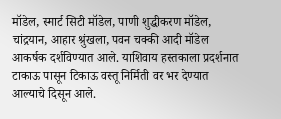मॉडेल, स्मार्ट सिटी मॉडेल, पाणी शुद्धीकरण मॉडेल, चांद्रयान, आहार श्रुंखला, पवन चक्की आदी मॉडेल आकर्षक दर्शविण्यात आले. याशिवाय हस्तकाला प्रदर्शनात टाकाऊ पासून टिकाऊ वस्तू निर्मिती वर भर देण्यात आल्याचे दिसून आले.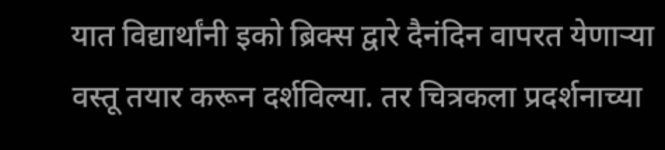यात विद्यार्थांनी इको ब्रिक्स द्वारे दैनंदिन वापरत येणाऱ्या वस्तू तयार करून दर्शविल्या. तर चित्रकला प्रदर्शनाच्या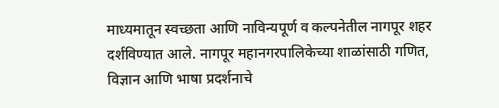माध्यमातून स्वच्छता आणि नाविन्यपूर्ण व कल्पनेतील नागपूर शहर दर्शविण्यात आले. नागपूर महानगरपालिकेच्या शाळांसाठी गणित, विज्ञान आणि भाषा प्रदर्शनाचे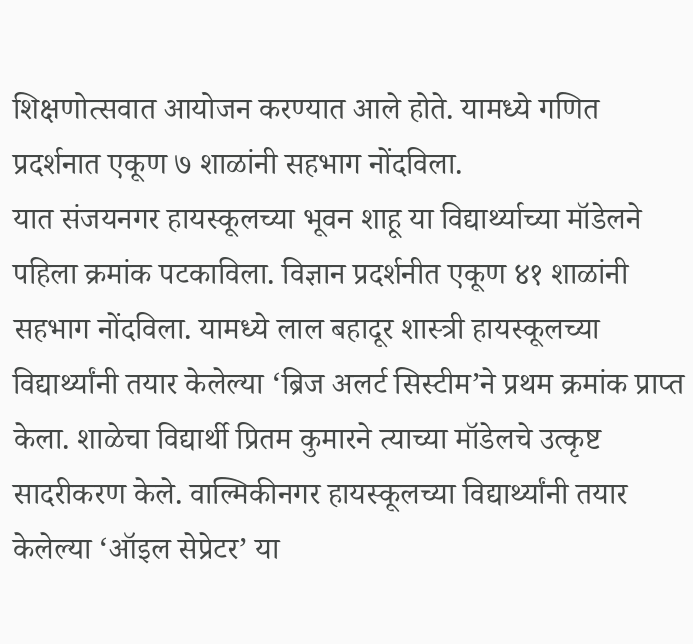शिक्षणोत्सवात आयोजन करण्यात आले होते. यामध्ये गणित प्रदर्शनात एकूण ७ शाळांनी सहभाग नोंदविला.
यात संजयनगर हायस्कूलच्या भूवन शाहू या विद्यार्थ्याच्या मॉडेलने पहिला क्रमांक पटकाविला. विज्ञान प्रदर्शनीत एकूण ४१ शाळांनी सहभाग नोंदविला. यामध्ये लाल बहादूर शास्त्री हायस्कूलच्या विद्यार्थ्यांनी तयार केलेल्या ‘ब्रिज अलर्ट सिस्टीम’ने प्रथम क्रमांक प्राप्त केला. शाळेचा विद्यार्थी प्रितम कुमारने त्याच्या मॉडेलचे उत्कृष्ट सादरीकरण केले. वाल्मिकीनगर हायस्कूलच्या विद्यार्थ्यांनी तयार केलेल्या ‘ऑइल सेप्रेटर’ या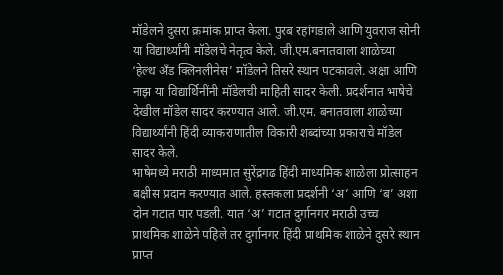मॉडेलने दुसरा क्रमांक प्राप्त केला. पुरब रहांगडाले आणि युवराज सोनी या विद्यार्थ्यांनी मॉडेलचे नेतृत्व केले. जी.एम.बनातवाला शाळेच्या ‘हेल्थ अँड क्लिनलीनेस’ मॉडेलने तिसरे स्थान पटकावले. अक्षा आणि नाझ या विद्यार्थिनींनी मॉडेलची माहिती सादर केली. प्रदर्शनात भाषेचे देखील मॉडेल सादर करण्यात आले. जी.एम. बनातवाला शाळेच्या विद्यार्थ्यांनी हिंदी व्याकराणातील विकारी शब्दांच्या प्रकाराचे मॉडेल सादर केले.
भाषेमध्ये मराठी माध्यमात सुरेंद्रगढ हिंदी माध्यमिक शाळेला प्रोत्साहन बक्षीस प्रदान करण्यात आले. हस्तकला प्रदर्शनी ‘अ’ आणि ‘ब’ अशा दोन गटात पार पडली. यात ‘अ’ गटात दुर्गानगर मराठी उच्च
प्राथमिक शाळेने पहिले तर दुर्गानगर हिंदी प्राथमिक शाळेने दुसरे स्थान प्राप्त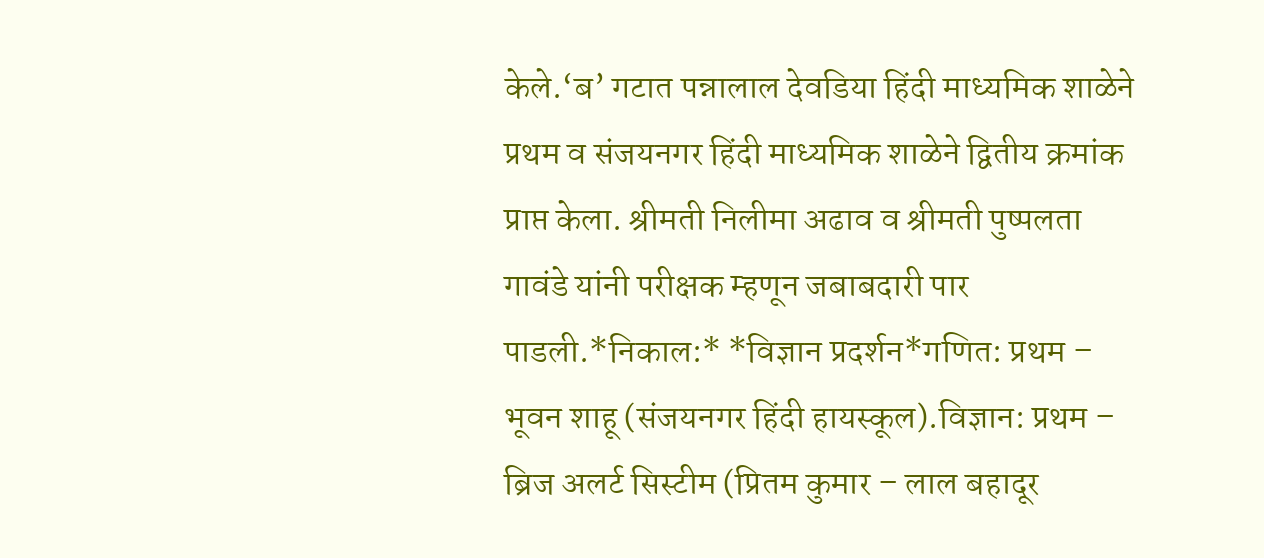केले.‘ब’ गटात पन्नालाल देवडिया हिंदी माध्यमिक शाळेने प्रथम व संजयनगर हिंदी माध्यमिक शाळेने द्वितीय क्रमांक प्राप्त केला. श्रीमती निलीमा अढाव व श्रीमती पुष्पलता गावंडे यांनी परीक्षक म्हणून जबाबदारी पार पाडली.*निकाल:* *विज्ञान प्रदर्शन*गणित: प्रथम – भूवन शाहू (संजयनगर हिंदी हायस्कूल).विज्ञान: प्रथम – ब्रिज अलर्ट सिस्टीम (प्रितम कुमार – लाल बहादूर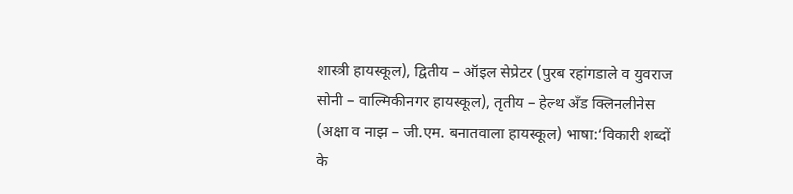शास्त्री हायस्कूल), द्वितीय – ऑइल सेप्रेटर (पुरब रहांगडाले व युवराज सोनी – वाल्मिकीनगर हायस्कूल), तृतीय – हेल्थ अँड क्लिनलीनेस (अक्षा व नाझ – जी.एम. बनातवाला हायस्कूल) भाषा:‘विकारी शब्दों के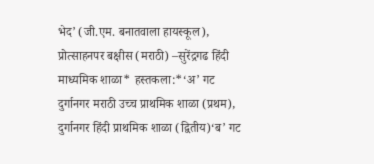भेद’ (जी.एम. बनातवाला हायस्कूल), प्रोत्साहनपर बक्षीस (मराठी) –सुरेंद्रगढ हिंदी माध्यमिक शाळा* हस्तकला:*‘अ’ गट दुर्गानगर मराठी उच्च प्राथमिक शाळा (प्रथम), दुर्गानगर हिंदी प्राथमिक शाळा (द्वितीय)‘ब’ गट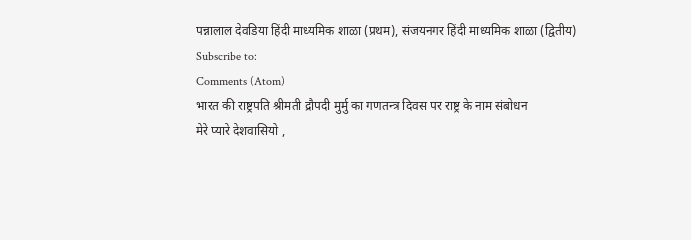पन्नालाल देवडिया हिंदी माध्यमिक शाळा (प्रथम), संजयनगर हिंदी माध्यमिक शाळा (द्वितीय)
Subscribe to:
Comments (Atom)
भारत की राष्ट्रपति श्रीमती द्रौपदी मुर्मु का गणतन्त्र दिवस पर राष्ट्र के नाम संबोधन
मेरे प्यारे देशवासियो ,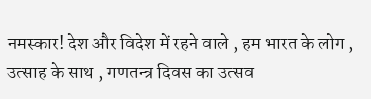नमस्कार! देश और विदेश में रहने वाले , हम भारत के लोग , उत्साह के साथ , गणतन्त्र दिवस का उत्सव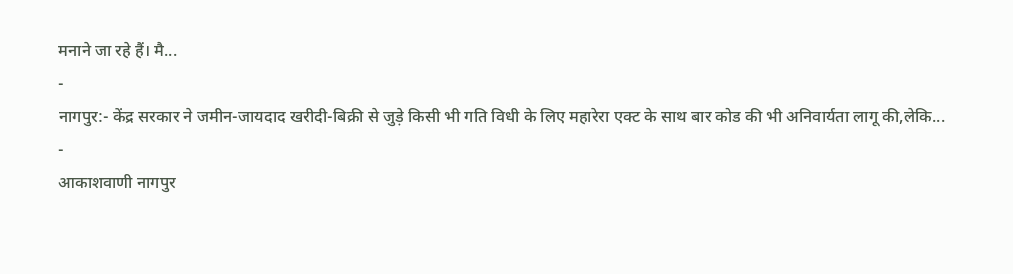मनाने जा रहे हैं। मै...
-
नागपुर:- केंद्र सरकार ने जमीन-जायदाद खरीदी-बिक्री से जुड़े किसी भी गति विधी के लिए महारेरा एक्ट के साथ बार कोड की भी अनिवार्यता लागू की,लेकि...
-
आकाशवाणी नागपुर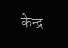केन्द्र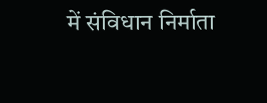में संविधान निर्माता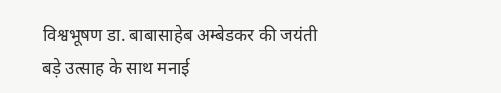विश्वभूषण डा. बाबासाहेब अम्बेडकर की जयंती बड़े उत्साह के साथ मनाई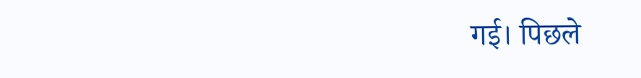गई। पिछले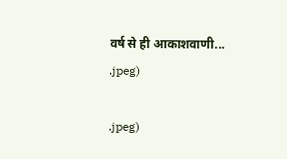वर्ष से ही आकाशवाणी...
.jpeg)

.jpeg)